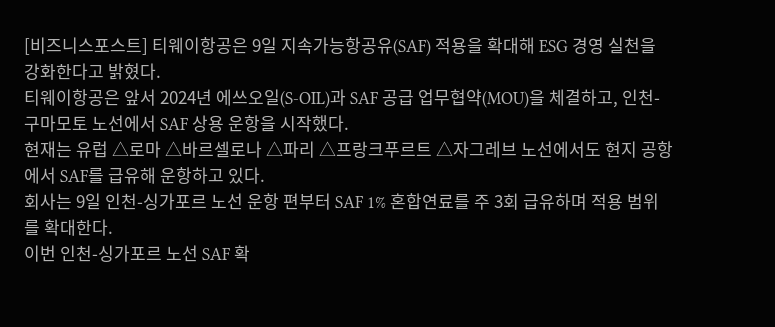[비즈니스포스트] 티웨이항공은 9일 지속가능항공유(SAF) 적용을 확대해 ESG 경영 실천을 강화한다고 밝혔다.
티웨이항공은 앞서 2024년 에쓰오일(S-OIL)과 SAF 공급 업무협약(MOU)을 체결하고, 인천-구마모토 노선에서 SAF 상용 운항을 시작했다.
현재는 유럽 △로마 △바르셀로나 △파리 △프랑크푸르트 △자그레브 노선에서도 현지 공항에서 SAF를 급유해 운항하고 있다.
회사는 9일 인천-싱가포르 노선 운항 편부터 SAF 1% 혼합연료를 주 3회 급유하며 적용 범위를 확대한다.
이번 인천-싱가포르 노선 SAF 확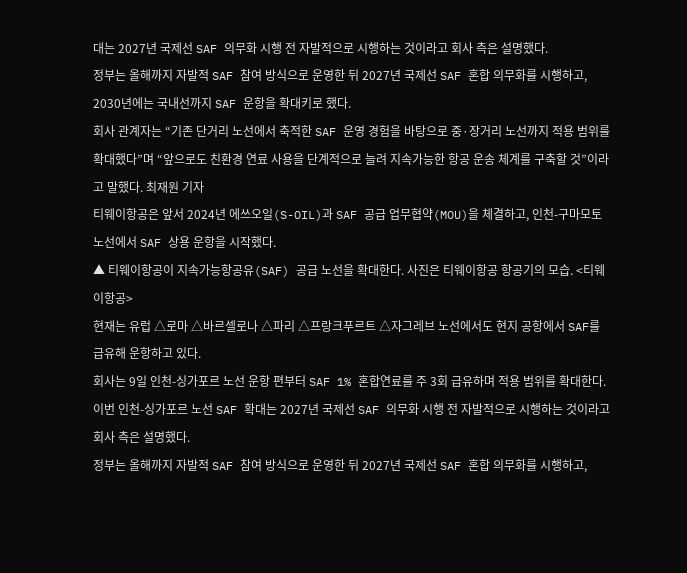대는 2027년 국제선 SAF 의무화 시행 전 자발적으로 시행하는 것이라고 회사 측은 설명했다.
정부는 올해까지 자발적 SAF 참여 방식으로 운영한 뒤 2027년 국제선 SAF 혼합 의무화를 시행하고, 2030년에는 국내선까지 SAF 운항을 확대키로 했다.
회사 관계자는 “기존 단거리 노선에서 축적한 SAF 운영 경험을 바탕으로 중·장거리 노선까지 적용 범위를 확대했다”며 “앞으로도 친환경 연료 사용을 단계적으로 늘려 지속가능한 항공 운송 체계를 구축할 것”이라고 말했다. 최재원 기자
티웨이항공은 앞서 2024년 에쓰오일(S-OIL)과 SAF 공급 업무협약(MOU)을 체결하고, 인천-구마모토 노선에서 SAF 상용 운항을 시작했다.
▲ 티웨이항공이 지속가능항공유(SAF) 공급 노선을 확대한다. 사진은 티웨이항공 항공기의 모습. <티웨이항공>
현재는 유럽 △로마 △바르셀로나 △파리 △프랑크푸르트 △자그레브 노선에서도 현지 공항에서 SAF를 급유해 운항하고 있다.
회사는 9일 인천-싱가포르 노선 운항 편부터 SAF 1% 혼합연료를 주 3회 급유하며 적용 범위를 확대한다.
이번 인천-싱가포르 노선 SAF 확대는 2027년 국제선 SAF 의무화 시행 전 자발적으로 시행하는 것이라고 회사 측은 설명했다.
정부는 올해까지 자발적 SAF 참여 방식으로 운영한 뒤 2027년 국제선 SAF 혼합 의무화를 시행하고,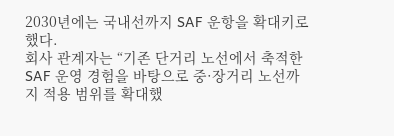2030년에는 국내선까지 SAF 운항을 확대키로 했다.
회사 관계자는 “기존 단거리 노선에서 축적한 SAF 운영 경험을 바탕으로 중·장거리 노선까지 적용 범위를 확대했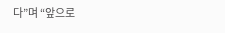다”며 “앞으로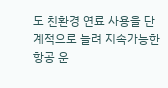도 친환경 연료 사용을 단계적으로 늘려 지속가능한 항공 운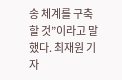송 체계를 구축할 것”이라고 말했다. 최재원 기자